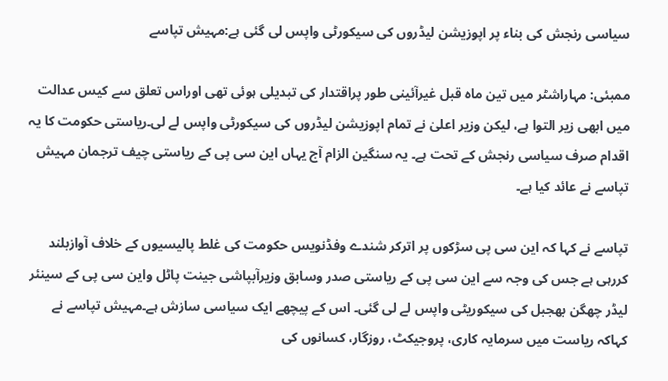سیاسی رنجش کی بناء پر اپوزیشن لیڈروں کی سیکورٹی واپس لی گئی ہے:مہیش تپاسے

ممبئی: مہاراشٹر میں تین ماہ قبل غیرآئینی طور پراقتدار کی تبدیلی ہوئی تھی اوراس تعلق سے کیس عدالت میں ابھی زیر التوا ہے، لیکن وزیر اعلیٰ نے تمام اپوزیشن لیڈروں کی سیکورٹی واپس لے لی۔ریاستی حکومت کا یہ اقدام صرف سیاسی رنجش کے تحت ہے۔ یہ سنگین الزام آج یہاں این سی پی کے ریاستی چیف ترجمان مہیش تپاسے نے عائد کیا ہے۔

تپاسے نے کہا کہ این سی پی سڑکوں پر اترکر شندے وفڈنویس حکومت کی غلط پالیسیوں کے خلاف آوازبلند کررہی ہے جس کی وجہ سے این سی پی کے ریاستی صدر وسابق وزیرآبپاشی جینت پاٹل واین سی پی کے سینئر لیڈر چھگن بھجبل کی سیکوریٹی واپس لے لی گئی۔ اس کے پیچھے ایک سیاسی سازش ہے۔مہیش تپاسے نے کہاکہ ریاست میں سرمایہ کاری، پروجیکٹ، روزگار، کسانوں کی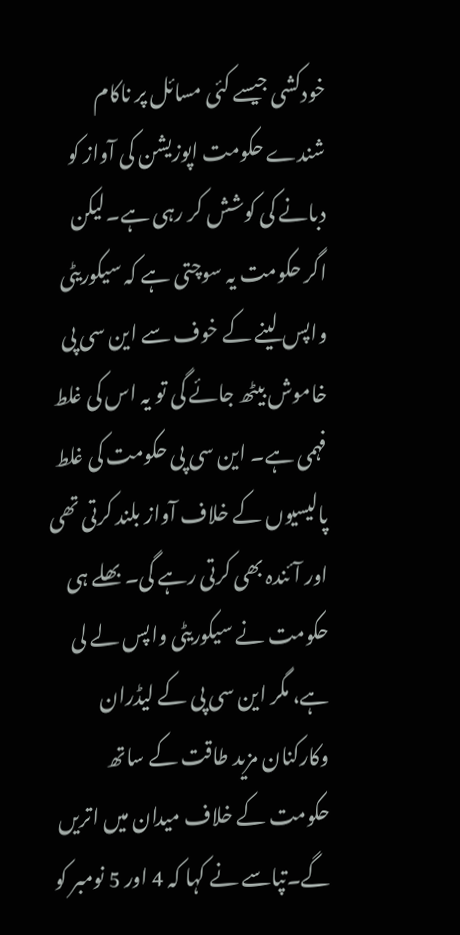خودکشی جیسے کئی مسائل پر ناکام شندے حکومت اپوزیشن کی آواز کو دبانے کی کوشش کر رہی ہے۔لیکن اگر حکومت یہ سوچتی ہے کہ سیکوریٹی واپس لینے کے خوف سے این سی پی خاموش بیٹھ جائے گی تو یہ اس کی غلط فہمی ہے۔ این سی پی حکومت کی غلط پالیسیوں کے خلاف آواز بلند کرتی تھی اور آئندہ بھی کرتی رہے گی۔ بھلے ہی حکومت نے سیکوریٹی واپس لے لی ہے، مگر این سی پی کے لیڈران وکارکنان مزید طاقت کے ساتھ حکومت کے خلاف میدان میں اتریں گے۔تپاسے نے کہا کہ 4 اور 5 نومبر کو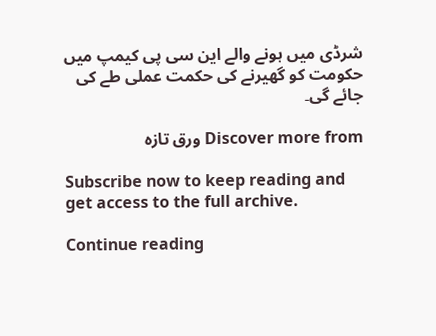شرڈی میں ہونے والے این سی پی کیمپ میں حکومت کو گھیرنے کی حکمت عملی طے کی جائے گی۔

Discover more from ورق تازہ

Subscribe now to keep reading and get access to the full archive.

Continue reading